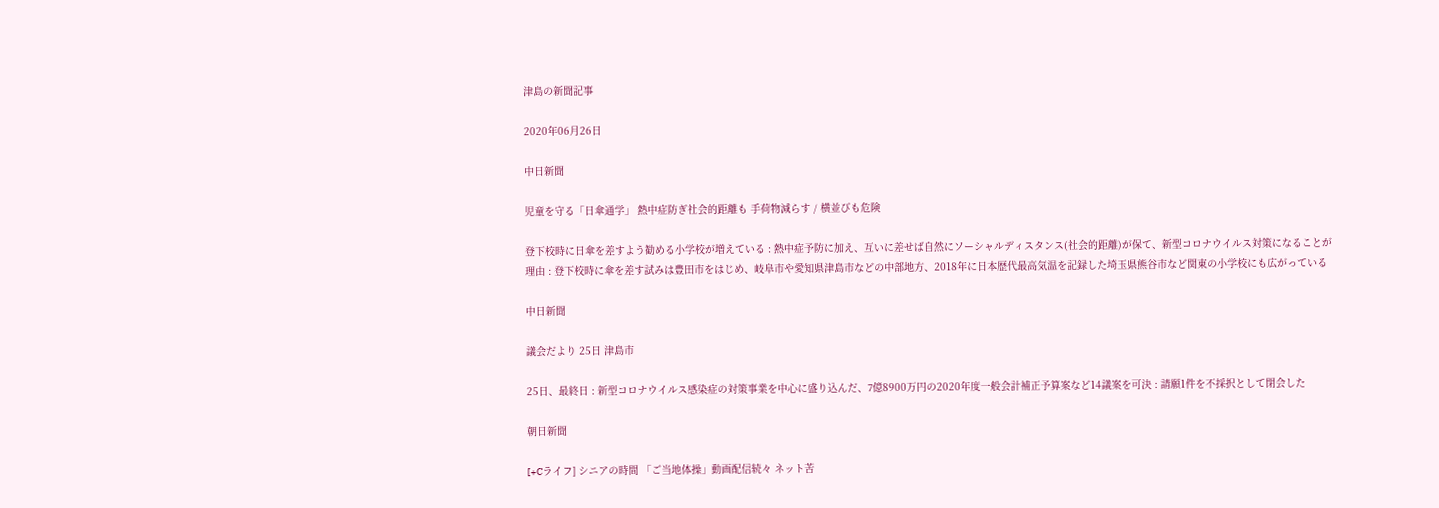津島の新聞記事

2020年06月26日

中日新聞

児童を守る「日傘通学」 熱中症防ぎ社会的距離も 手荷物減らす / 横並びも危険

登下校時に日傘を差すよう勧める小学校が増えている : 熱中症予防に加え、互いに差せば自然にソーシャルディスタンス(社会的距離)が保て、新型コロナウイルス対策になることが理由 : 登下校時に傘を差す試みは豊田市をはじめ、岐阜市や愛知県津島市などの中部地方、2018年に日本歴代最高気温を記録した埼玉県熊谷市など関東の小学校にも広がっている

中日新聞

議会だより 25日 津島市

25日、最終日 : 新型コロナウイルス感染症の対策事業を中心に盛り込んだ、7億8900万円の2020年度一般会計補正予算案など14議案を可決 : 請願1件を不採択として閉会した

朝日新聞

[+Cライフ] シニアの時間 「ご当地体操」動画配信続々 ネット苦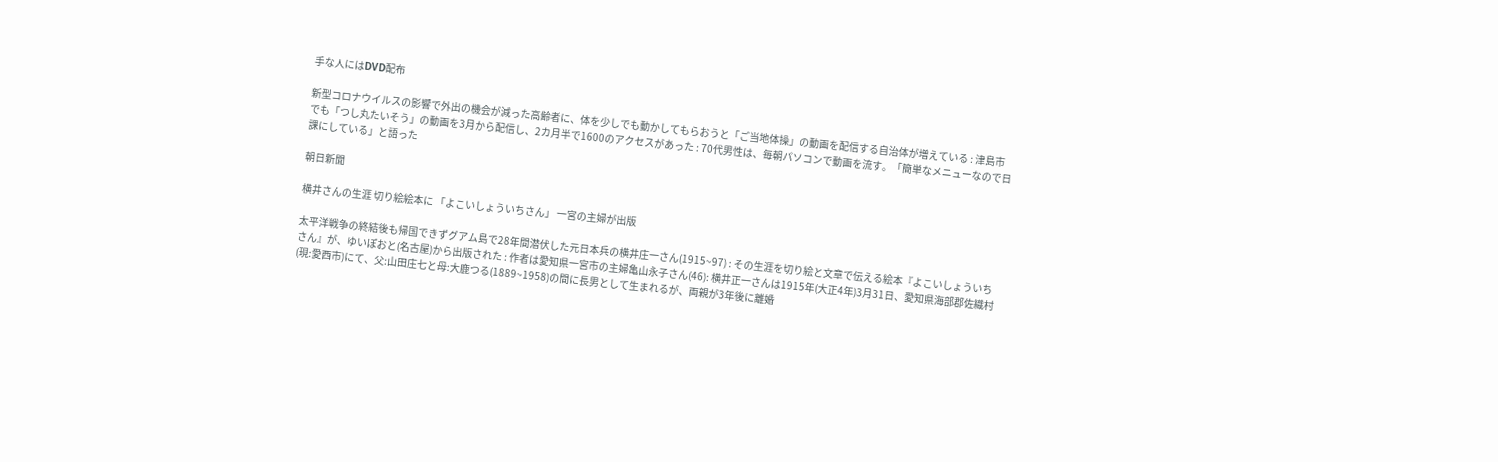手な人にはDVD配布

新型コロナウイルスの影響で外出の機会が減った高齢者に、体を少しでも動かしてもらおうと「ご当地体操」の動画を配信する自治体が増えている : 津島市でも「つし丸たいそう」の動画を3月から配信し、2カ月半で1600のアクセスがあった : 70代男性は、毎朝パソコンで動画を流す。「簡単なメニューなので日課にしている」と語った

朝日新聞

横井さんの生涯 切り絵絵本に 「よこいしょういちさん」 一宮の主婦が出版

太平洋戦争の終結後も帰国できずグアム島で28年間潜伏した元日本兵の横井庄一さん(1915~97) : その生涯を切り絵と文章で伝える絵本『よこいしょういちさん』が、ゆいぽおと(名古屋)から出版された : 作者は愛知県一宮市の主婦亀山永子さん(46): 横井正一さんは1915年(大正4年)3月31日、愛知県海部郡佐織村(現:愛西市)にて、父:山田庄七と母:大鹿つる(1889~1958)の間に長男として生まれるが、両親が3年後に離婚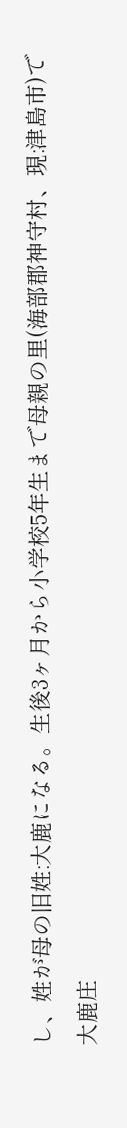し、姓が母の旧姓:大鹿になる。生後3ヶ月から小学校5年生まで母親の里(海部郡神守村、現:津島市)で大鹿庄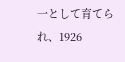一として育てられ、1926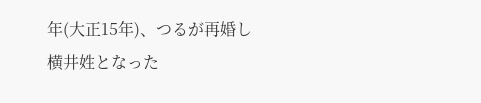年(大正15年)、つるが再婚し横井姓となった